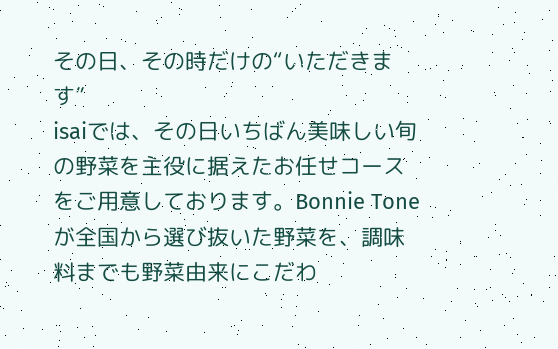その日、その時だけの“いただきます”
isaiでは、その日いちばん美味しい旬の野菜を主役に据えたお任せコースをご用意しております。Bonnie Toneが全国から選び抜いた野菜を、調味料までも野菜由来にこだわ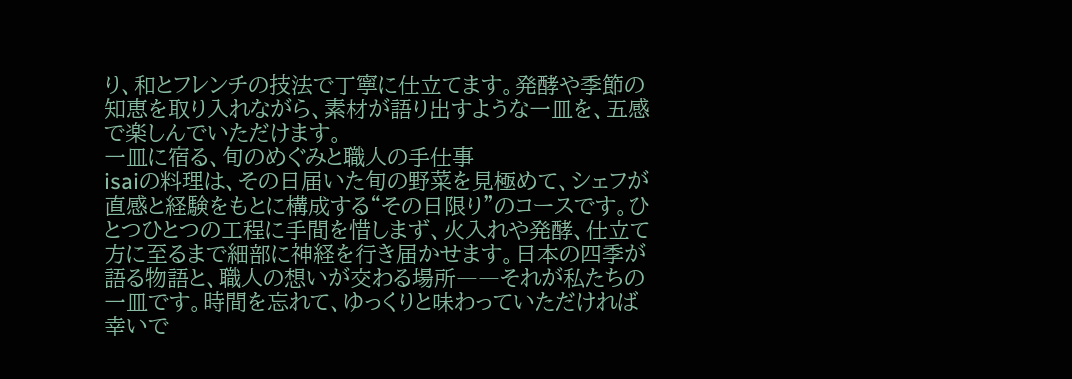り、和とフレンチの技法で丁寧に仕立てます。発酵や季節の知恵を取り入れながら、素材が語り出すような一皿を、五感で楽しんでいただけます。
一皿に宿る、旬のめぐみと職人の手仕事
isaiの料理は、その日届いた旬の野菜を見極めて、シェフが直感と経験をもとに構成する“その日限り”のコースです。ひとつひとつの工程に手間を惜しまず、火入れや発酵、仕立て方に至るまで細部に神経を行き届かせます。日本の四季が語る物語と、職人の想いが交わる場所――それが私たちの一皿です。時間を忘れて、ゆっくりと味わっていただければ幸いで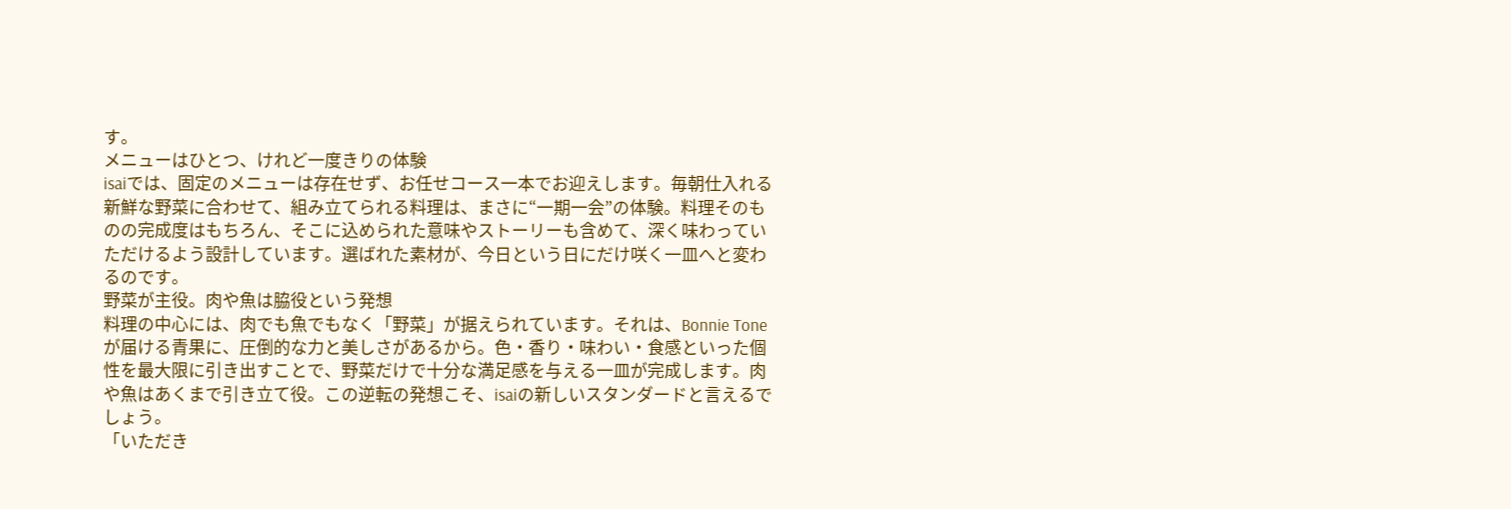す。
メニューはひとつ、けれど一度きりの体験
isaiでは、固定のメニューは存在せず、お任せコース一本でお迎えします。毎朝仕入れる新鮮な野菜に合わせて、組み立てられる料理は、まさに“一期一会”の体験。料理そのものの完成度はもちろん、そこに込められた意味やストーリーも含めて、深く味わっていただけるよう設計しています。選ばれた素材が、今日という日にだけ咲く一皿へと変わるのです。
野菜が主役。肉や魚は脇役という発想
料理の中心には、肉でも魚でもなく「野菜」が据えられています。それは、Bonnie Toneが届ける青果に、圧倒的な力と美しさがあるから。色・香り・味わい・食感といった個性を最大限に引き出すことで、野菜だけで十分な満足感を与える一皿が完成します。肉や魚はあくまで引き立て役。この逆転の発想こそ、isaiの新しいスタンダードと言えるでしょう。
「いただき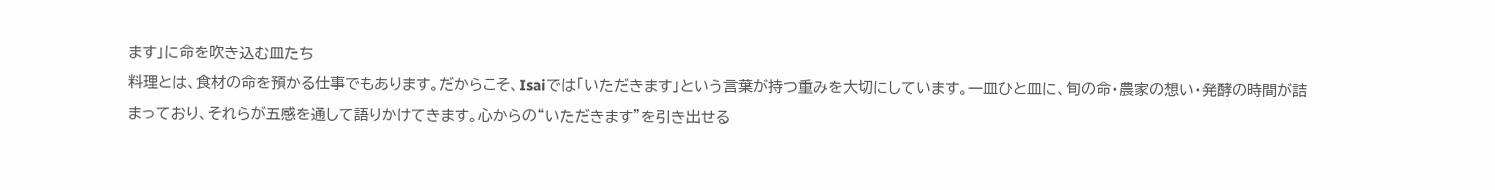ます」に命を吹き込む皿たち
料理とは、食材の命を預かる仕事でもあります。だからこそ、Isaiでは「いただきます」という言葉が持つ重みを大切にしています。一皿ひと皿に、旬の命・農家の想い・発酵の時間が詰まっており、それらが五感を通して語りかけてきます。心からの“いただきます”を引き出せる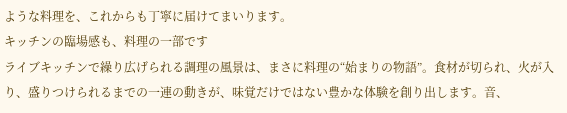ような料理を、これからも丁寧に届けてまいります。
キッチンの臨場感も、料理の一部です
ライブキッチンで繰り広げられる調理の風景は、まさに料理の“始まりの物語”。食材が切られ、火が入り、盛りつけられるまでの一連の動きが、味覚だけではない豊かな体験を創り出します。音、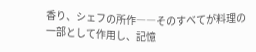香り、シェフの所作――そのすべてが料理の一部として作用し、記憶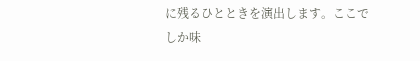に残るひとときを演出します。ここでしか味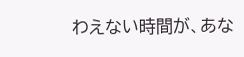わえない時間が、あな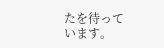たを待っています。